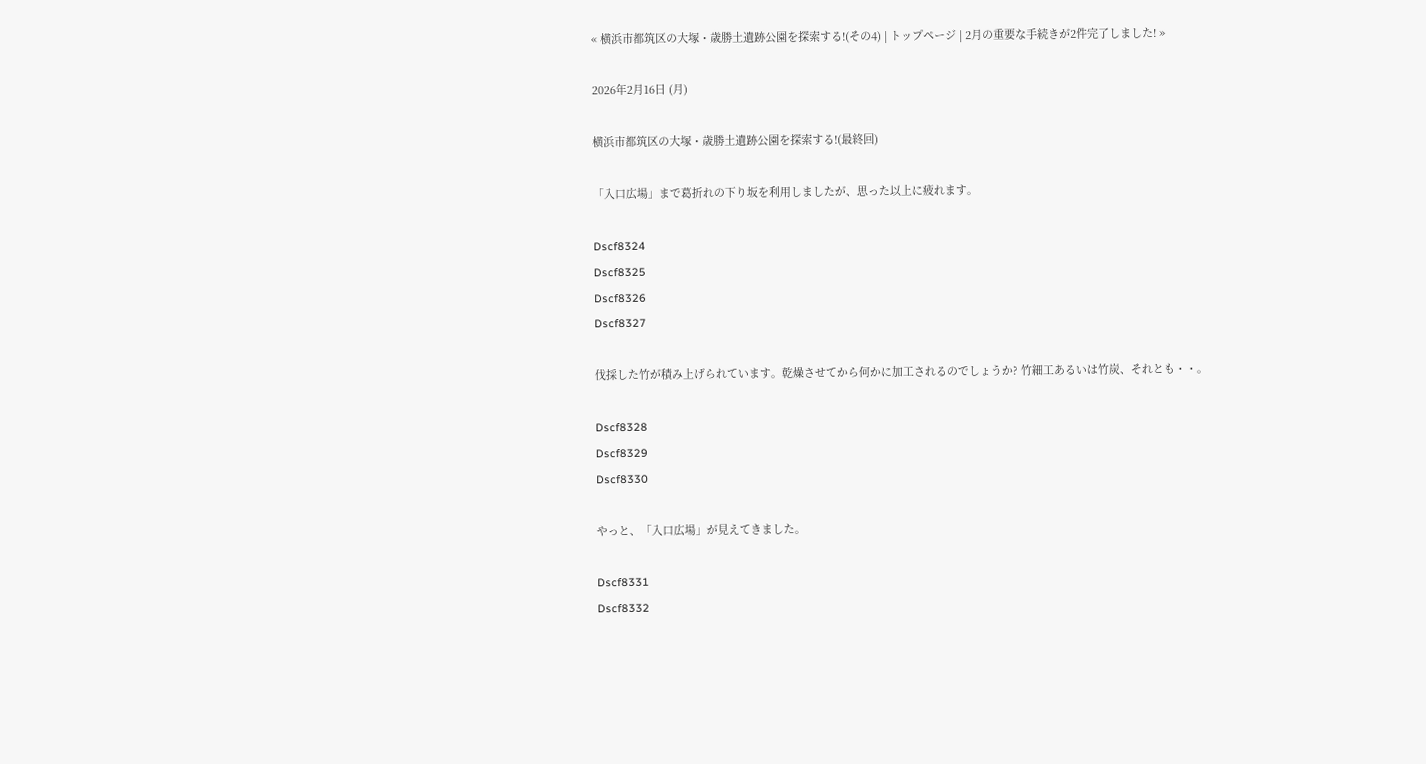« 横浜市都筑区の大塚・歳勝土遺跡公園を探索する!(その4) | トップページ | 2月の重要な手続きが2件完了しました! »

2026年2月16日 (月)

横浜市都筑区の大塚・歳勝土遺跡公園を探索する!(最終回)

「入口広場」まで葛折れの下り坂を利用しましたが、思った以上に疲れます。

Dscf8324
Dscf8325
Dscf8326
Dscf8327

伐採した竹が積み上げられています。乾燥させてから何かに加工されるのでしょうか? 竹細工あるいは竹炭、それとも・・。

Dscf8328
Dscf8329
Dscf8330

やっと、「入口広場」が見えてきました。

Dscf8331
Dscf8332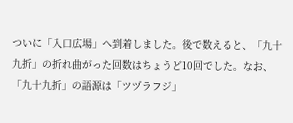ついに「入口広場」へ到着しました。後で数えると、「九十九折」の折れ曲がった回数はちょうど10回でした。なお、「九十九折」の語源は「ツヅラフジ」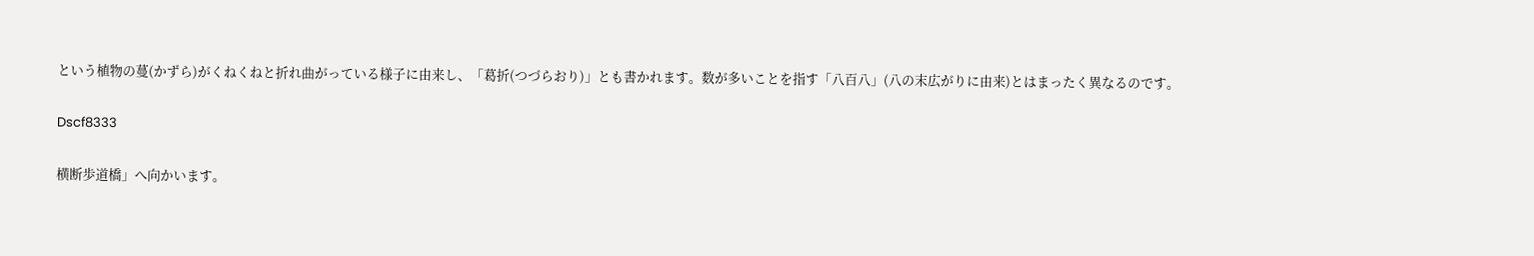という植物の蔓(かずら)がくねくねと折れ曲がっている様子に由来し、「葛折(つづらおり)」とも書かれます。数が多いことを指す「八百八」(八の末広がりに由来)とはまったく異なるのです。

Dscf8333

横断歩道橋」へ向かいます。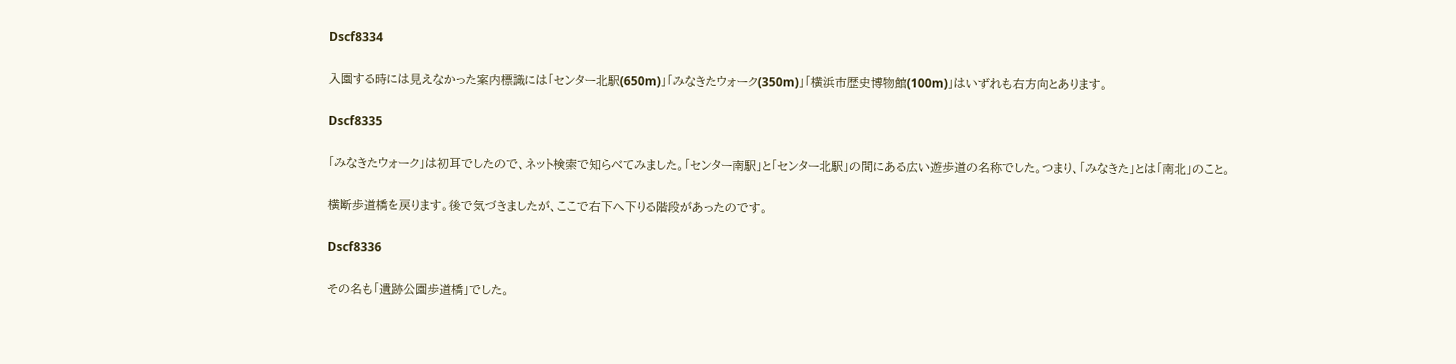Dscf8334

入園する時には見えなかった案内標識には「センター北駅(650m)」「みなきたウォーク(350m)」「横浜市歴史博物館(100m)」はいずれも右方向とあります。

Dscf8335

「みなきたウォーク」は初耳でしたので、ネット検索で知らべてみました。「センター南駅」と「センター北駅」の間にある広い遊歩道の名称でした。つまり、「みなきた」とは「南北」のこと。

横断歩道橋を戻ります。後で気づきましたが、ここで右下へ下りる階段があったのです。

Dscf8336

その名も「遺跡公園歩道橋」でした。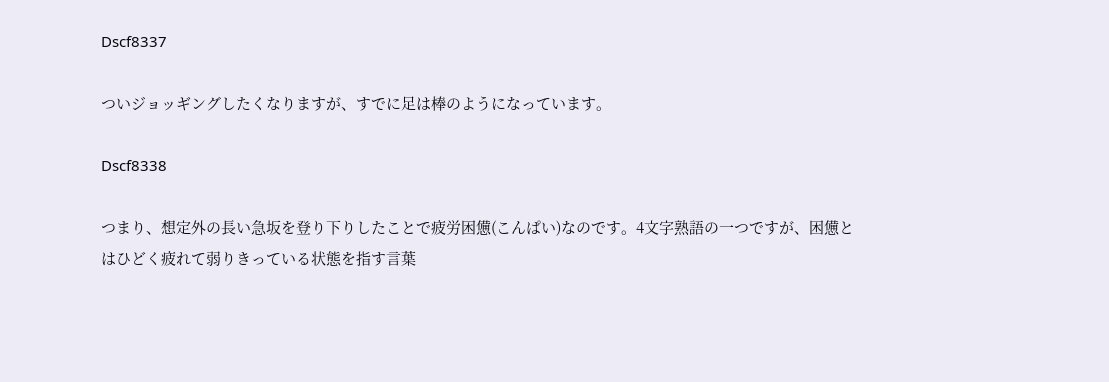Dscf8337

ついジョッギングしたくなりますが、すでに足は棒のようになっています。

Dscf8338

つまり、想定外の長い急坂を登り下りしたことで疲労困憊(こんぱい)なのです。4文字熟語の一つですが、困憊とはひどく疲れて弱りきっている状態を指す言葉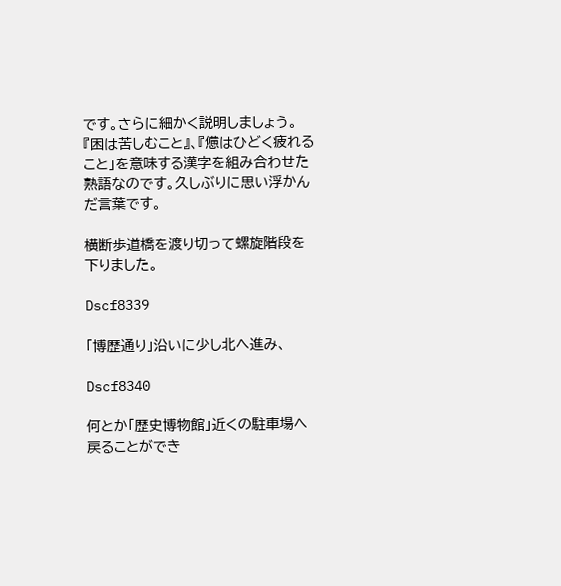です。さらに細かく説明しましょう。『困は苦しむこと』、『憊はひどく疲れること」を意味する漢字を組み合わせた熟語なのです。久しぶりに思い浮かんだ言葉です。

横断歩道橋を渡り切って螺旋階段を下りました。

Dscf8339

「博歴通り」沿いに少し北へ進み、

Dscf8340

何とか「歴史博物館」近くの駐車場へ戻ることができ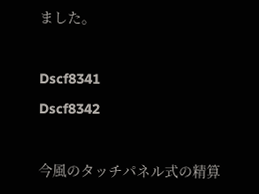ました。

Dscf8341
Dscf8342

今風のタッチパネル式の精算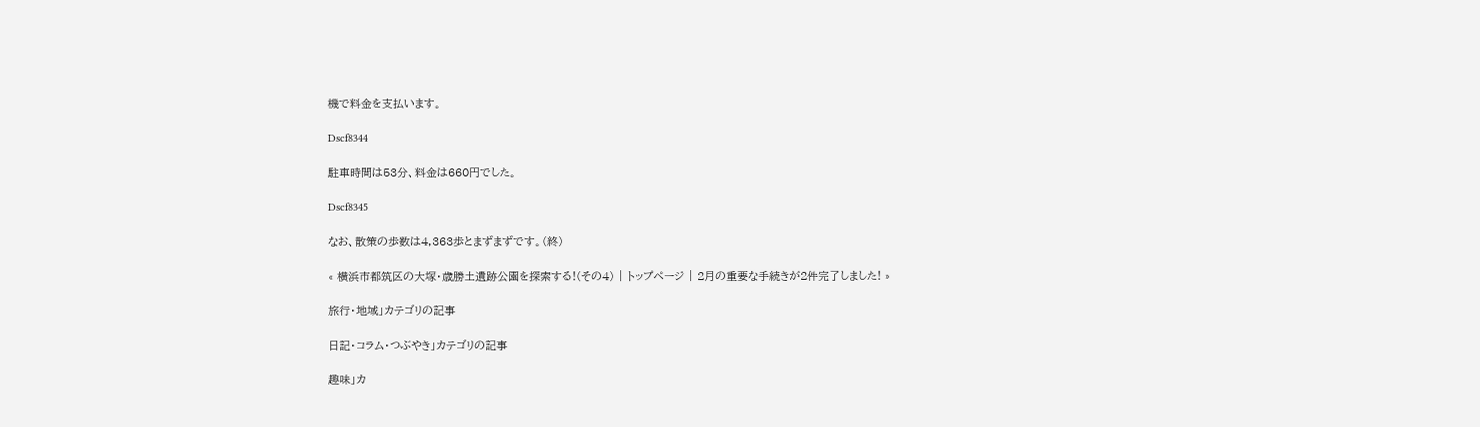機で料金を支払います。

Dscf8344

駐車時間は53分、料金は660円でした。

Dscf8345

なお、散策の歩数は4,363歩とまずまずです。(終)

« 横浜市都筑区の大塚・歳勝土遺跡公園を探索する!(その4) | トップページ | 2月の重要な手続きが2件完了しました! »

旅行・地域」カテゴリの記事

日記・コラム・つぶやき」カテゴリの記事

趣味」カ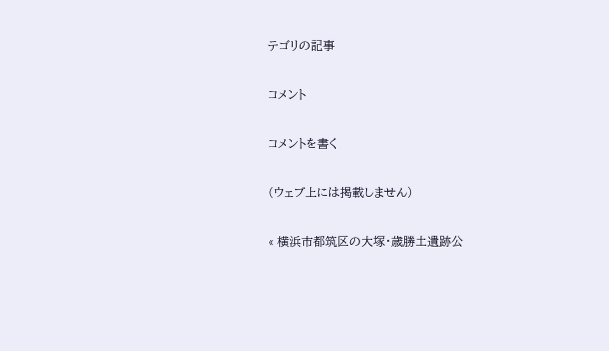テゴリの記事

コメント

コメントを書く

(ウェブ上には掲載しません)

« 横浜市都筑区の大塚・歳勝土遺跡公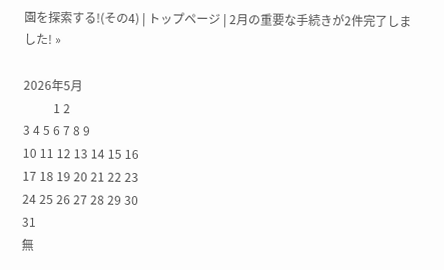園を探索する!(その4) | トップページ | 2月の重要な手続きが2件完了しました! »

2026年5月
          1 2
3 4 5 6 7 8 9
10 11 12 13 14 15 16
17 18 19 20 21 22 23
24 25 26 27 28 29 30
31
無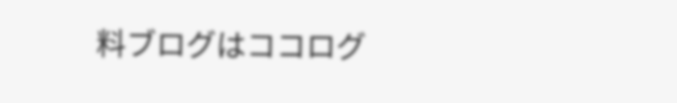料ブログはココログ